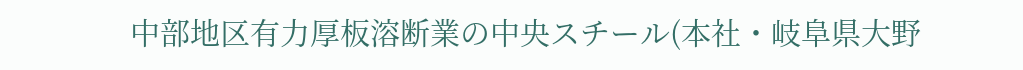中部地区有力厚板溶断業の中央スチール(本社・岐阜県大野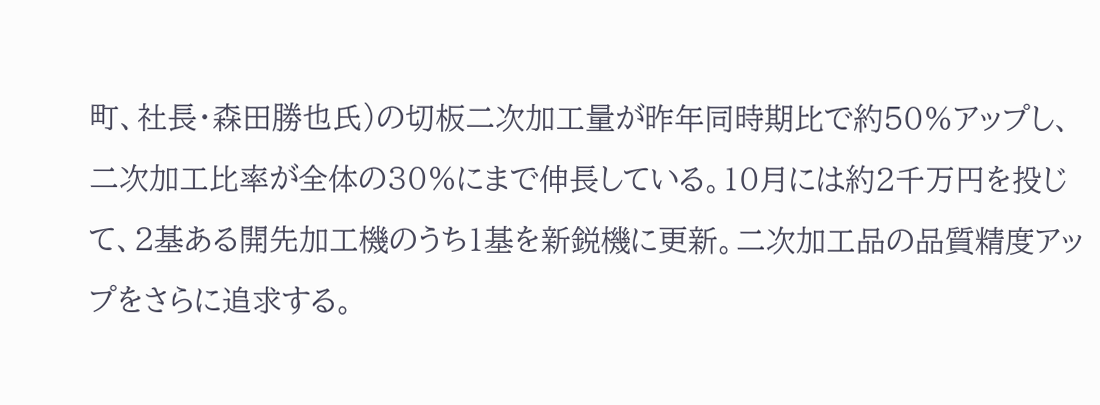町、社長・森田勝也氏)の切板二次加工量が昨年同時期比で約50%アップし、二次加工比率が全体の30%にまで伸長している。10月には約2千万円を投じて、2基ある開先加工機のうち1基を新鋭機に更新。二次加工品の品質精度アップをさらに追求する。